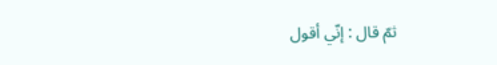ثمّ قال : إنّي أقول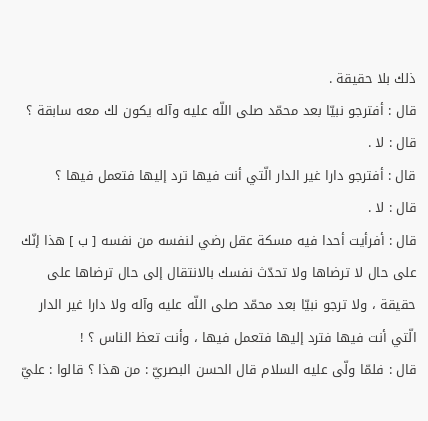ذلك بلا حقيقة .
قال : أفترجو نبيّا بعد محمّد صلى اللّه عليه وآله يكون لك معه سابقة ؟
قال : لا .
قال : أفترجو دارا غير الدار الّتي أنت فيها ترد إليها فتعمل فيها ؟
قال : لا .
قال : أفرأيت أحدا فيه مسكة عقل رضي لنفسه من نفسه [ ب ] هذا إنّك على حال لا ترضاها ولا تحدّث نفسك بالانتقال إلى حال ترضاها على حقيقة ، ولا ترجو نبيّا بعد محمّد صلى اللّه عليه وآله ولا دارا غير الدار الّتي أنت فيها فترد إليها فتعمل فيها ، وأنت تعظ الناس ؟ !
قال : فلمّا ولّى عليه السلام قال الحسن البصريّ : من هذا ؟ قالوا : عليّ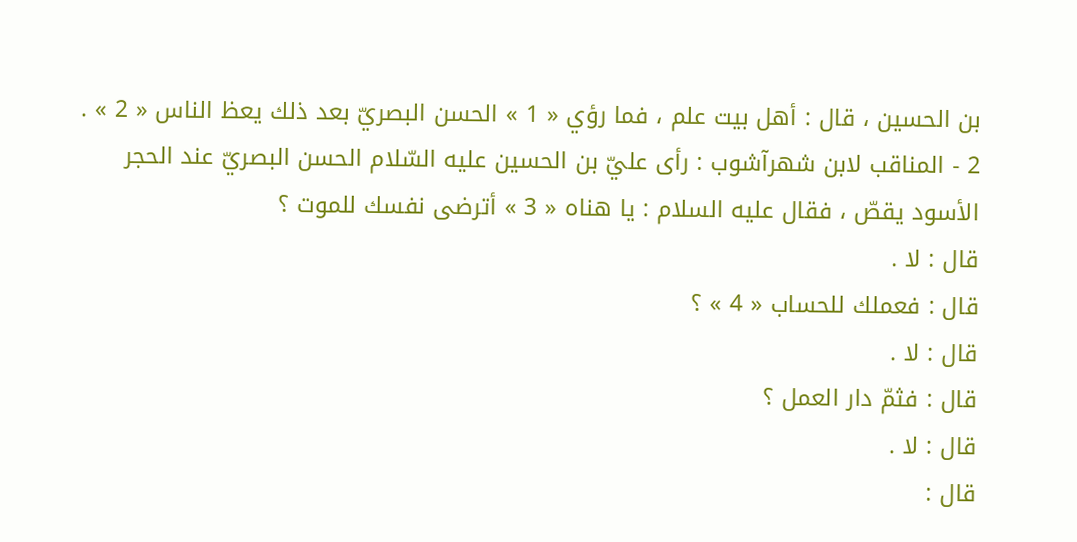بن الحسين ، قال : أهل بيت علم ، فما رؤي « 1 » الحسن البصريّ بعد ذلك يعظ الناس « 2 » .
2 - المناقب لابن شهرآشوب : رأى عليّ بن الحسين عليه السّلام الحسن البصريّ عند الحجر الأسود يقصّ ، فقال عليه السلام : يا هناه « 3 » أترضى نفسك للموت ؟
قال : لا .
قال : فعملك للحساب « 4 » ؟
قال : لا .
قال : فثمّ دار العمل ؟
قال : لا .
قال :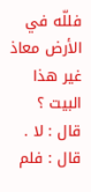فللّه في الأرض معاذ غير هذا البيت ؟
قال : لا .
قال : فلم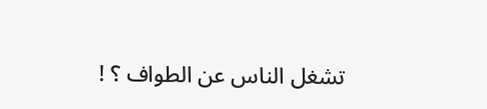تشغل الناس عن الطواف ؟ !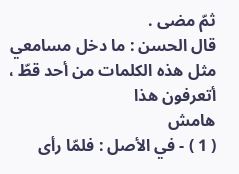ثمّ مضى .
قال الحسن : ما دخل مسامعي مثل هذه الكلمات من أحد قطّ ، أتعرفون هذا
هامش
( 1 ) - في الأصل : فلمّا رأى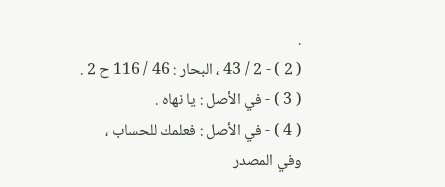.
( 2 ) - 2 / 43 ، البحار : 46 / 116 ح 2 .
( 3 ) - في الأصل : يا نهاه .
( 4 ) - في الأصل : فعلمك للحساب ، وفي المصدر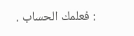: فعلمك الحساب .